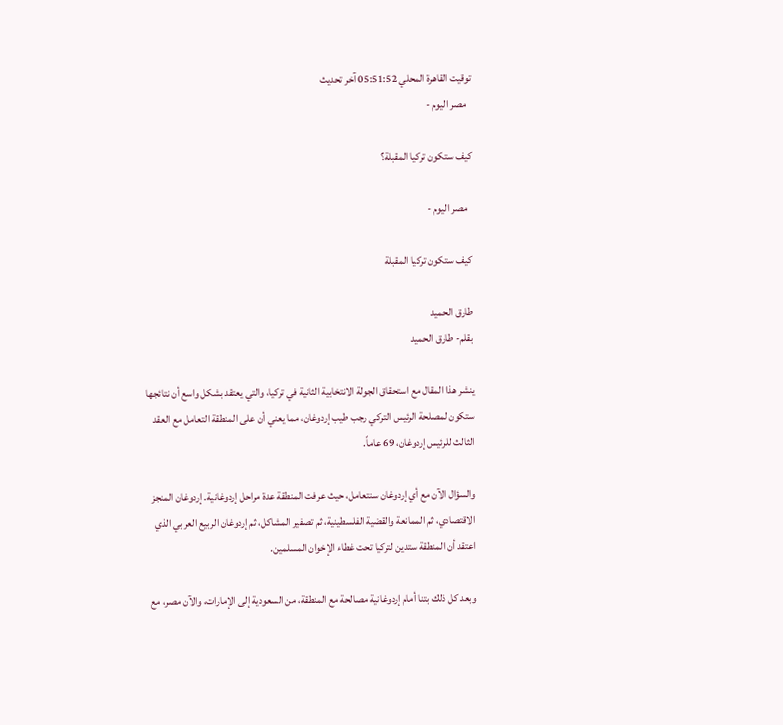توقيت القاهرة المحلي 05:51:52 آخر تحديث
  مصر اليوم -

كيف ستكون تركيا المقبلة؟

  مصر اليوم -

كيف ستكون تركيا المقبلة

طارق الحميد
بقلم- طارق الحميد

ينشر هذا المقال مع استحقاق الجولة الانتخابية الثانية في تركيا، والتي يعتقد بشكل واسع أن نتائجها ستكون لمصلحة الرئيس التركي رجب طيب إردوغان، مما يعني أن على المنطقة التعامل مع العقد الثالث للرئيس إردوغان، 69 عاماً.

والسؤال الآن مع أي إردوغان سنتعامل، حيث عرفت المنطقة عدة مراحل إردوغانية. إردوغان المنجز الاقتصادي، ثم الممانعة والقضية الفلسطينية، ثم تصفير المشاكل، ثم إردوغان الربيع العربي الذي اعتقد أن المنطقة ستدين لتركيا تحت غطاء الإخوان المسلمين.

وبعد كل ذلك بتنا أمام إردوغانية مصالحة مع المنطقة، من السعودية إلى الإمارات، والآن مصر، مع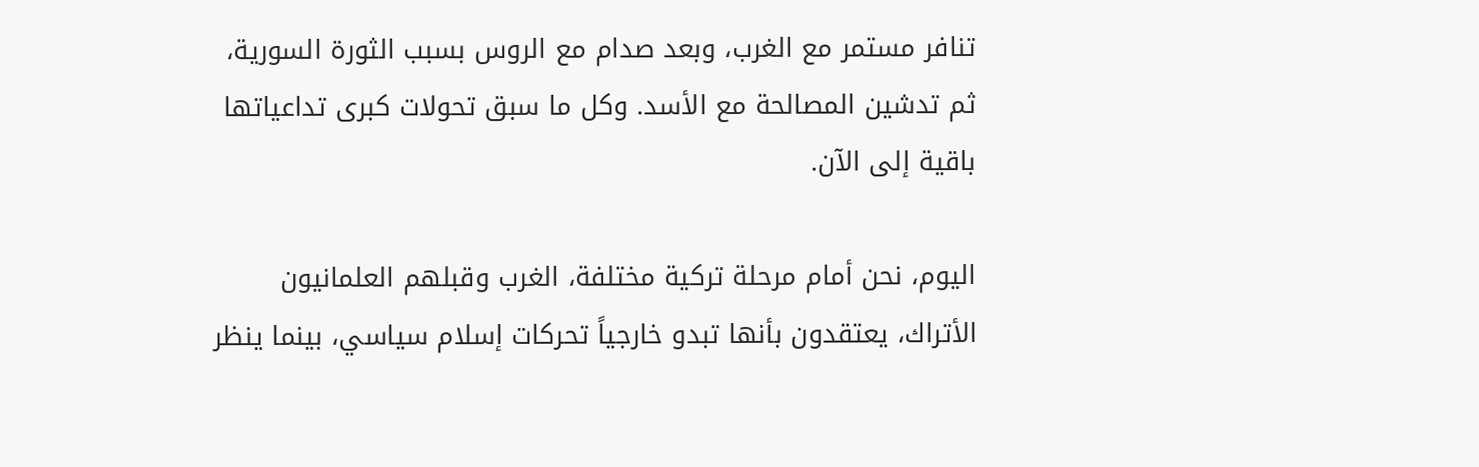تنافر مستمر مع الغرب، وبعد صدام مع الروس بسبب الثورة السورية، ثم تدشين المصالحة مع الأسد. وكل ما سبق تحولات كبرى تداعياتها باقية إلى الآن.

اليوم، نحن أمام مرحلة تركية مختلفة، الغرب وقبلهم العلمانيون الأتراك، يعتقدون بأنها تبدو خارجياً تحركات إسلام سياسي، بينما ينظر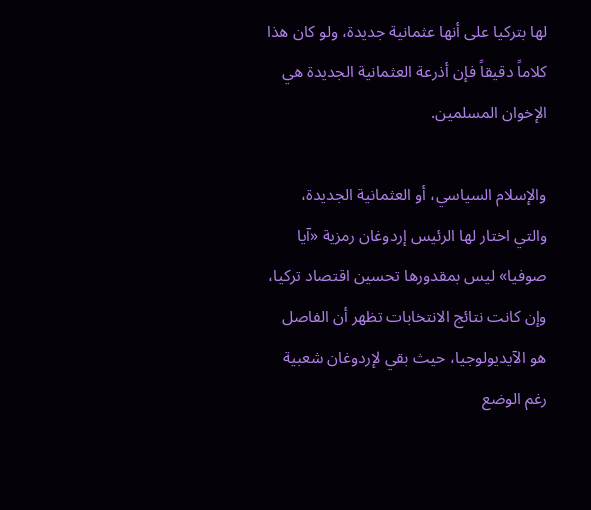لها بتركيا على أنها عثمانية جديدة، ولو كان هذا كلاماً دقيقاً فإن أذرعة العثمانية الجديدة هي الإخوان المسلمين.

والإسلام السياسي، أو العثمانية الجديدة، والتي اختار لها الرئيس إردوغان رمزية «آيا صوفيا» ليس بمقدورها تحسين اقتصاد تركيا، وإن كانت نتائج الانتخابات تظهر أن الفاصل هو الآيديولوجيا، حيث بقي لإردوغان شعبية رغم الوضع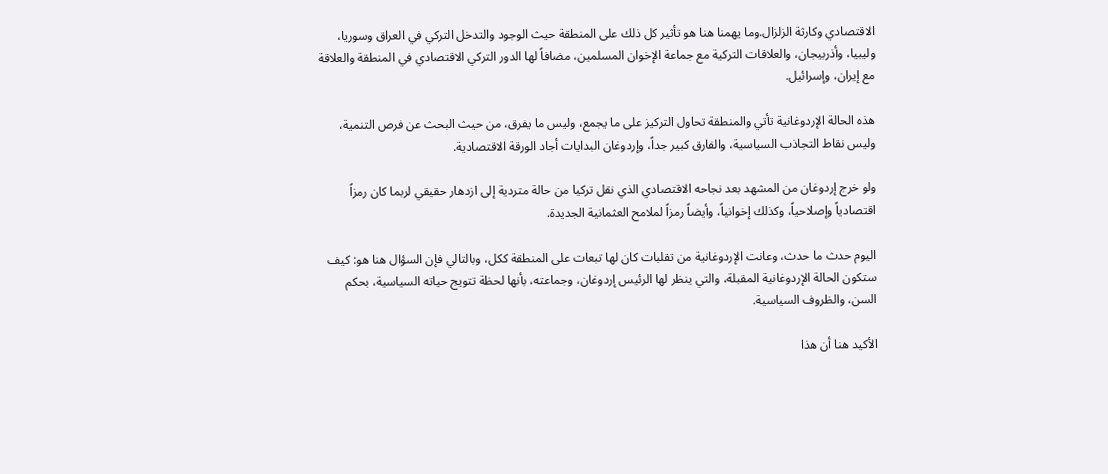الاقتصادي وكارثة الزلزال.وما يهمنا هنا هو تأثير كل ذلك على المنطقة حيث الوجود والتدخل التركي في العراق وسوريا، وليبيا، وأذربيجان، والعلاقات التركية مع جماعة الإخوان المسلمين، مضافاً لها الدور التركي الاقتصادي في المنطقة والعلاقة مع إيران، وإسرائيل.

هذه الحالة الإردوغانية تأتي والمنطقة تحاول التركيز على ما يجمع، وليس ما يفرق، من حيث البحث عن فرص التنمية، وليس نقاط التجاذب السياسية، والفارق كبير جداً، وإردوغان البدايات أجاد الورقة الاقتصادية.

ولو خرج إردوغان من المشهد بعد نجاحه الاقتصادي الذي نقل تركيا من حالة متردية إلى ازدهار حقيقي لربما كان رمزاً اقتصادياً وإصلاحياً، وكذلك إخوانياً، وأيضاً رمزاً لملامح العثمانية الجديدة.

اليوم حدث ما حدث، وعانت الإردوغانية من تقلبات كان لها تبعات على المنطقة ككل، وبالتالي فإن السؤال هنا هو: كيف ستكون الحالة الإردوغانية المقبلة، والتي ينظر لها الرئيس إردوغان، وجماعته، بأنها لحظة تتويج حياته السياسية، بحكم السن، والظروف السياسية.

الأكيد هنا أن هذا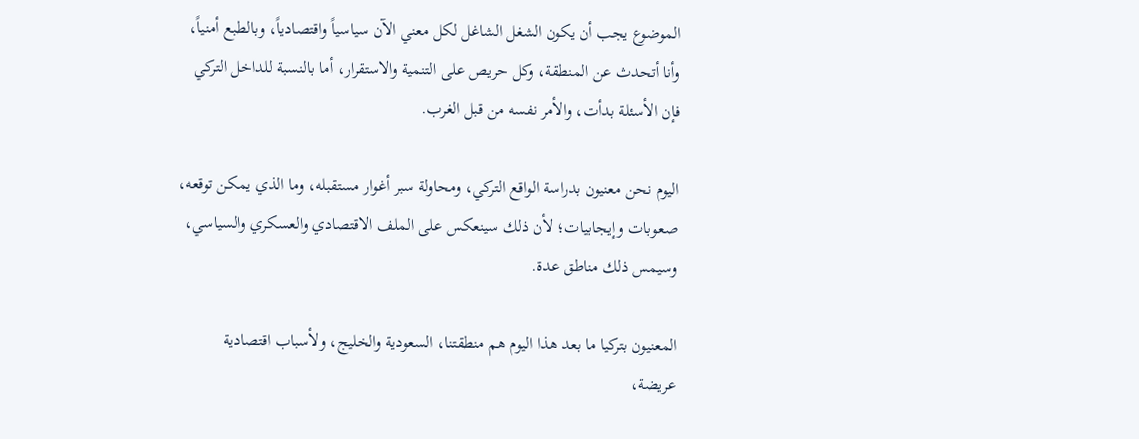الموضوع يجب أن يكون الشغل الشاغل لكل معني الآن سياسياً واقتصادياً، وبالطبع أمنياً، وأنا أتحدث عن المنطقة، وكل حريص على التنمية والاستقرار، أما بالنسبة للداخل التركي فإن الأسئلة بدأت، والأمر نفسه من قبل الغرب.

اليوم نحن معنيون بدراسة الواقع التركي، ومحاولة سبر أغوار مستقبله، وما الذي يمكن توقعه، صعوبات وإيجابيات؛ لأن ذلك سينعكس على الملف الاقتصادي والعسكري والسياسي، وسيمس ذلك مناطق عدة.

المعنيون بتركيا ما بعد هذا اليوم هم منطقتنا، السعودية والخليج، ولأسباب اقتصادية عريضة،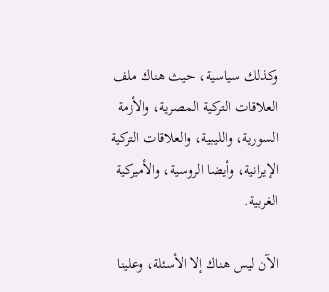وكذلك سياسية، حيث هناك ملف العلاقات التركية المصرية، والأزمة السورية، والليبية، والعلاقات التركية الإيرانية، وأيضا الروسية، والأميركية الغربية.

الآن ليس هناك إلا الأسئلة، وعلينا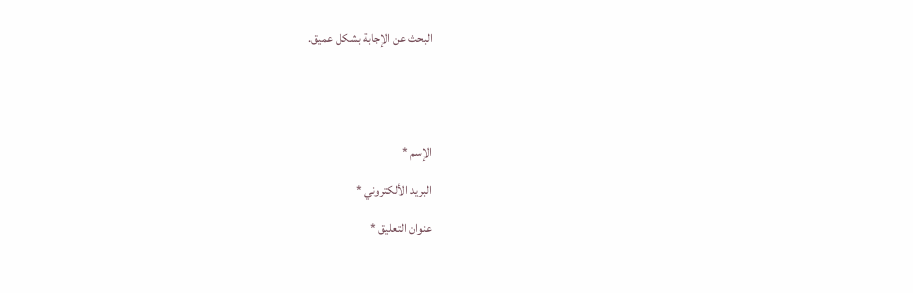البحث عن الإجابة بشكل عميق.





الإسم *

البريد الألكتروني *

عنوان التعليق *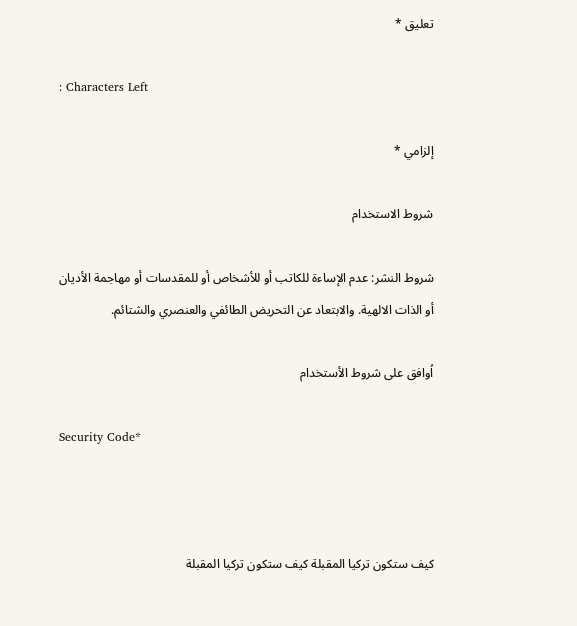تعليق *

: Characters Left

إلزامي *

شروط الاستخدام

شروط النشر: عدم الإساءة للكاتب أو للأشخاص أو للمقدسات أو مهاجمة الأديان أو الذات الالهية. والابتعاد عن التحريض الطائفي والعنصري والشتائم.

اُوافق على شروط الأستخدام

Security Code*



كيف ستكون تركيا المقبلة كيف ستكون تركيا المقبلة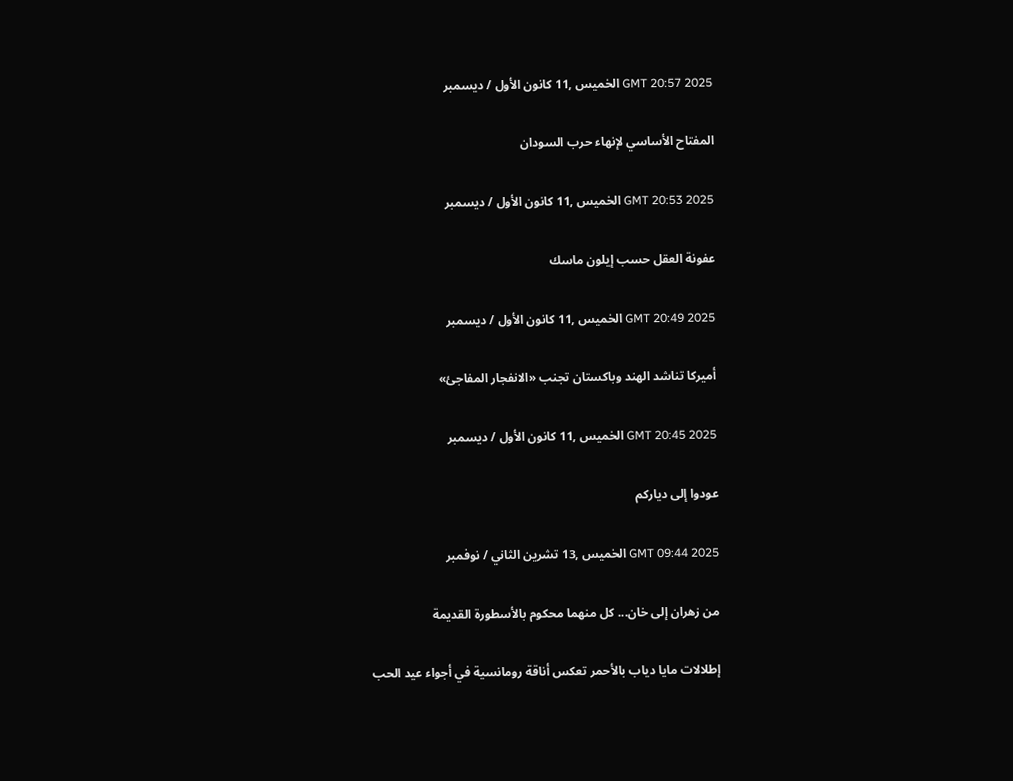GMT 20:57 2025 الخميس ,11 كانون الأول / ديسمبر

المفتاح الأساسي لإنهاء حرب السودان

GMT 20:53 2025 الخميس ,11 كانون الأول / ديسمبر

عفونة العقل حسب إيلون ماسك

GMT 20:49 2025 الخميس ,11 كانون الأول / ديسمبر

أميركا تناشد الهند وباكستان تجنب «الانفجار المفاجئ»

GMT 20:45 2025 الخميس ,11 كانون الأول / ديسمبر

عودوا إلى دياركم

GMT 09:44 2025 الخميس ,13 تشرين الثاني / نوفمبر

من زهران إلى خان... كل منهما محكوم بالأسطورة القديمة

إطلالات مايا دياب بالأحمر تعكس أناقة رومانسية في أجواء عيد الحب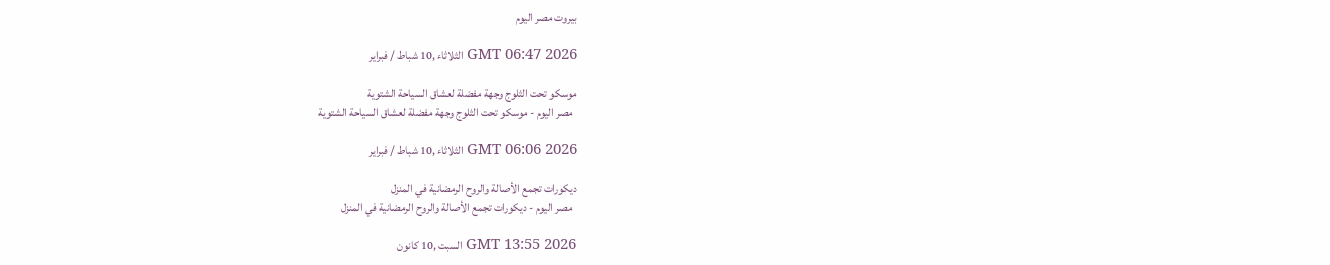بيروت مصر اليوم

GMT 06:47 2026 الثلاثاء ,10 شباط / فبراير

موسكو تحت الثلوج وجهة مفضلة لعشاق السياحة الشتوية
  مصر اليوم - موسكو تحت الثلوج وجهة مفضلة لعشاق السياحة الشتوية

GMT 06:06 2026 الثلاثاء ,10 شباط / فبراير

ديكورات تجمع الأصالة والروح الرمضانية في المنزل
  مصر اليوم - ديكورات تجمع الأصالة والروح الرمضانية في المنزل

GMT 13:55 2026 السبت ,10 كانون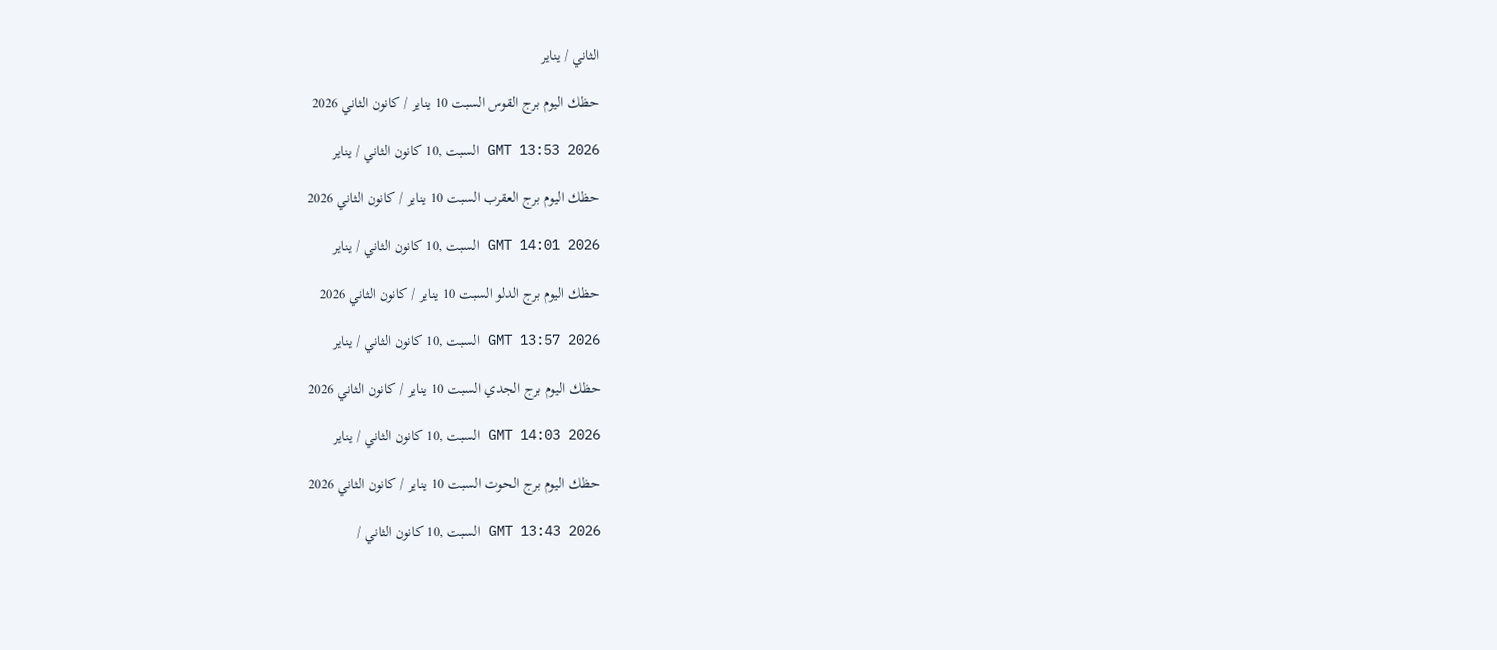الثاني / يناير

حظك اليوم برج القوس السبت 10 يناير / كانون الثاني 2026

GMT 13:53 2026 السبت ,10 كانون الثاني / يناير

حظك اليوم برج العقرب السبت 10 يناير / كانون الثاني 2026

GMT 14:01 2026 السبت ,10 كانون الثاني / يناير

حظك اليوم برج الدلو السبت 10 يناير / كانون الثاني 2026

GMT 13:57 2026 السبت ,10 كانون الثاني / يناير

حظك اليوم برج الجدي السبت 10 يناير / كانون الثاني 2026

GMT 14:03 2026 السبت ,10 كانون الثاني / يناير

حظك اليوم برج الحوت السبت 10 يناير / كانون الثاني 2026

GMT 13:43 2026 السبت ,10 كانون الثاني /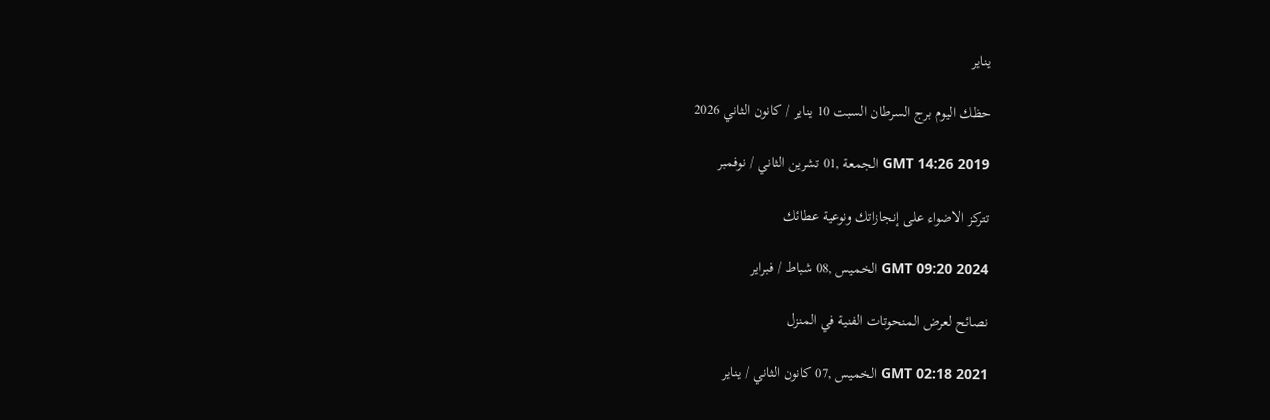يناير

حظك اليوم برج السرطان السبت 10 يناير / كانون الثاني 2026

GMT 14:26 2019 الجمعة ,01 تشرين الثاني / نوفمبر

تتركز الاضواء على إنجازاتك ونوعية عطائك

GMT 09:20 2024 الخميس ,08 شباط / فبراير

نصائح لعرض المنحوتات الفنية في المنزل

GMT 02:18 2021 الخميس ,07 كانون الثاني / يناير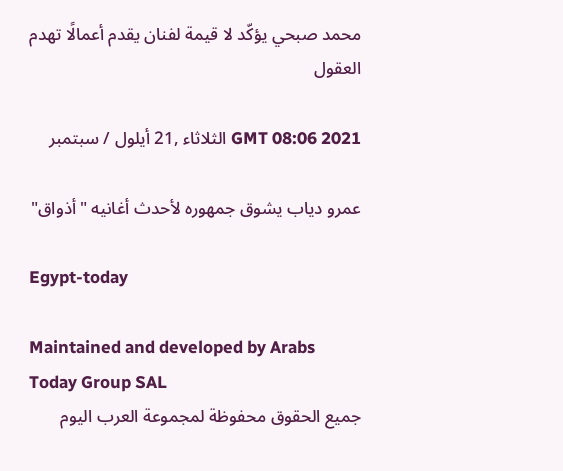محمد صبحي يؤكّد لا قيمة لفنان يقدم أعمالًا تهدم العقول

GMT 08:06 2021 الثلاثاء ,21 أيلول / سبتمبر

عمرو دياب يشوق جمهوره لأحدث أغانيه "أذواق"

Egypt-today

Maintained and developed by Arabs Today Group SAL
جميع الحقوق محفوظة لمجموعة العرب اليوم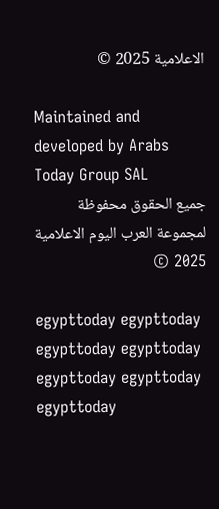الاعلامية 2025 ©

Maintained and developed by Arabs Today Group SAL
جميع الحقوق محفوظة لمجموعة العرب اليوم الاعلامية 2025 ©

egypttoday egypttoday egypttoday egypttoday
egypttoday egypttoday egypttoday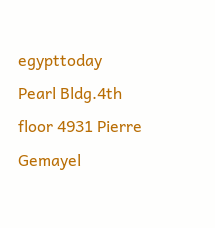egypttoday
Pearl Bldg.4th floor 4931 Pierre Gemayel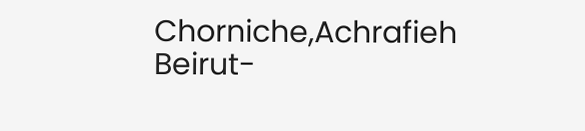Chorniche,Achrafieh Beirut-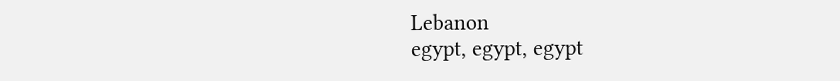Lebanon
egypt, egypt, egypt